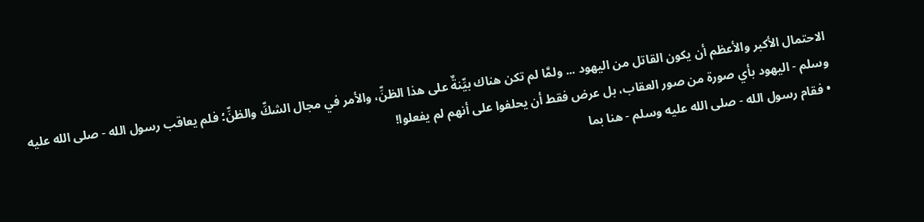الاحتمال الأكبر والأعظم أن يكون القاتل من اليهود ... ولمَّا لم تكن هناك بيِّنةٌ على هذا الظنِّ، والأمر في مجال الشكِّ والظنِّ؛ فلم يعاقب رسول الله - صلى الله عليه وسلم - اليهود بأي صورة من صور العقاب، بل عرض فقط أن يحلفوا على أنهم لم يفعلوا!
• فقام رسول الله - صلى الله عليه وسلم - هنا بما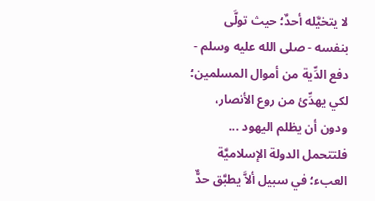لا يتخيَّله أحدٌ؛ حيث تولَّى بنفسه - صلى الله عليه وسلم - دفع الدِّية من أموال المسلمين؛ لكي يهدِّئ من روع الأنصار، ودون أن يظلم اليهود ... فلتتحمل الدولة الإسلاميَّة العبء؛ في سبيل ألاَّ يطبَّق حدٌّ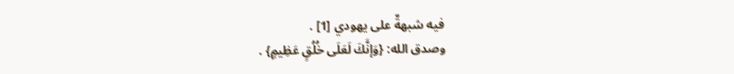فيه شبهةٌ على يهودي [1] .
وصدق الله: {وَإنَّكَ لَعَلَى خُلُقٍ عَظِيمٍ} .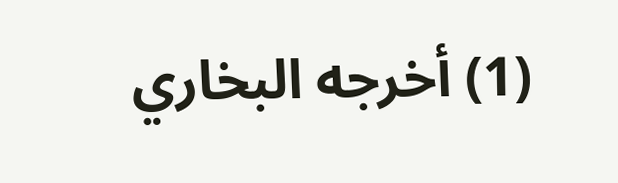(1) أخرجه البخاري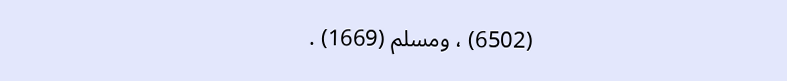(6502) ، ومسلم (1669) .